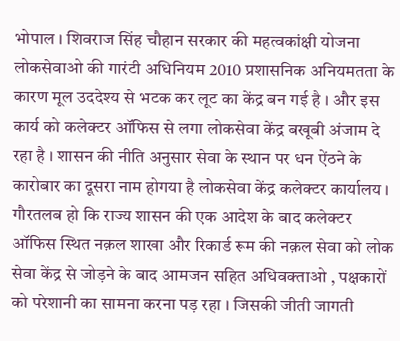भोपाल । शिवराज सिंह चौहान सरकार की महत्वकांक्षी योजना लोकसेवाओ की गारंटी अधिनियम 2010 प्रशासनिक अनियमतता के कारण मूल उददेश्य से भटक कर लूट का केंद्र बन गई है । और इस कार्य को कलेक्टर ऑफिस से लगा लोकसेवा केंद्र बखूबी अंजाम दे रहा है । शासन की नीति अनुसार सेवा के स्थान पर धन ऐंठने के कारोबार का दूसरा नाम होगया है लोकसेवा केंद्र कलेक्टर कार्यालय ।
गौरतलब हो कि राज्य शासन की एक आदेश के बाद कलेक्टर ऑफिस स्थित नक़ल शाखा और रिकार्ड रूम की नक़ल सेवा को लोक सेवा केंद्र से जोड़ने के बाद आमजन सहित अधिवक्ताओ , पक्षकारों को परेशानी का सामना करना पड़ रहा । जिसकी जीती जागती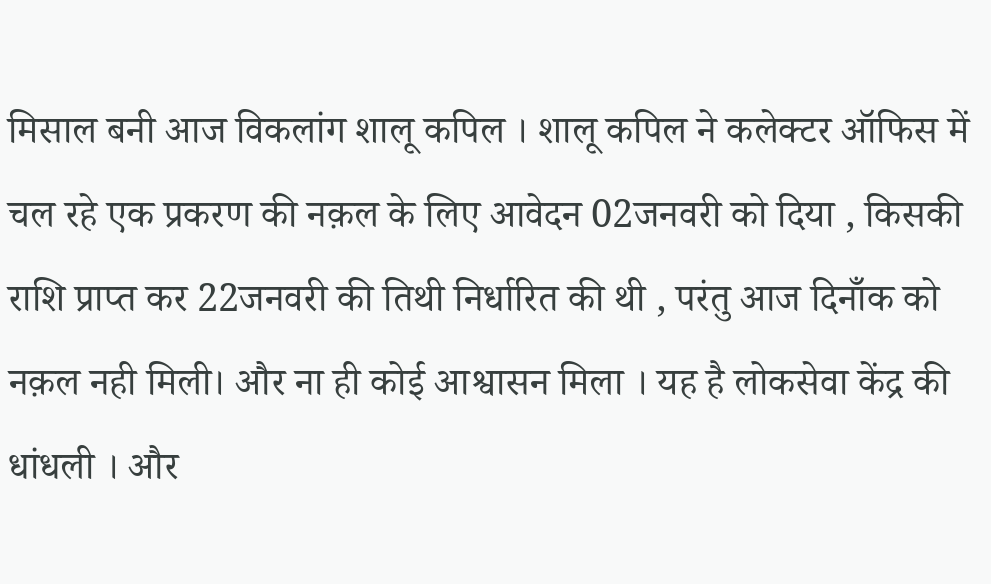मिसाल बनी आज विकलांग शालू कपिल । शालू कपिल ने कलेक्टर ऑफिस में चल रहे एक प्रकरण की नक़ल के लिए आवेदन 02जनवरी को दिया , किसकी राशि प्राप्त कर 22जनवरी की तिथी निर्धारित की थी , परंतु आज दिनाँक को नक़ल नही मिली। और ना ही कोई आश्वासन मिला । यह है लोकसेवा केंद्र की धांधली । और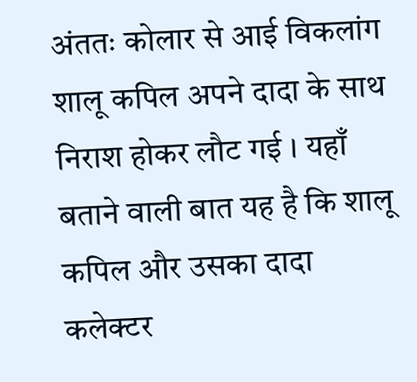अंततः कोलार से आई विकलांग शालू कपिल अपने दादा के साथ निराश होकर लौट गई । यहाँ बताने वाली बात यह है कि शालू कपिल और उसका दादा कलेक्टर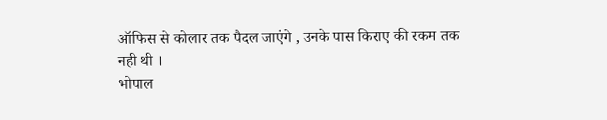ऑफिस से कोलार तक पैदल जाएंगे , उनके पास किराए की रकम तक नही थी ।
भोपाल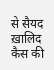से सैयद ख़ालिद कैस की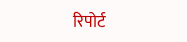रिपोर्ट